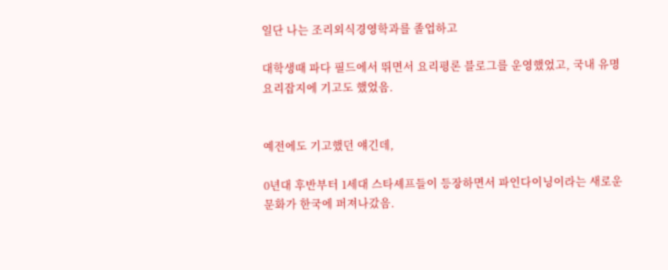일단 나는 조리외식경영학과를 졸업하고

대학생때 파다 필드에서 뛰면서 요리평론 블로그를 운영했었고, 국내 유명 요리잡지에 기고도 했었음.


예전에도 기고했던 얘긴데,

0년대 후반부터 1세대 스타셰프들이 등장하면서 파인다이닝이라는 새로운 문화가 한국에 퍼져나갔음.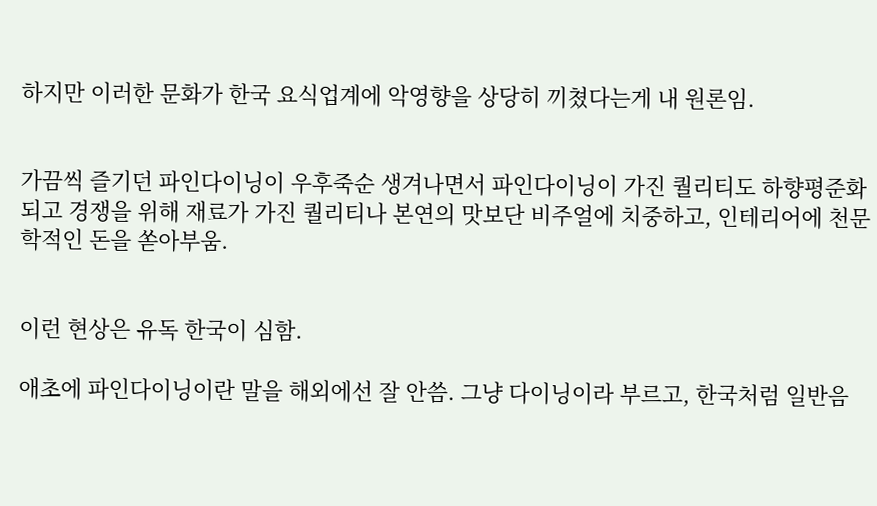하지만 이러한 문화가 한국 요식업계에 악영향을 상당히 끼쳤다는게 내 원론임.


가끔씩 즐기던 파인다이닝이 우후죽순 생겨나면서 파인다이닝이 가진 퀄리티도 하향평준화되고 경쟁을 위해 재료가 가진 퀄리티나 본연의 맛보단 비주얼에 치중하고, 인테리어에 천문학적인 돈을 쏟아부움.


이런 현상은 유독 한국이 심함.

애초에 파인다이닝이란 말을 해외에선 잘 안씀. 그냥 다이닝이라 부르고, 한국처럼 일반음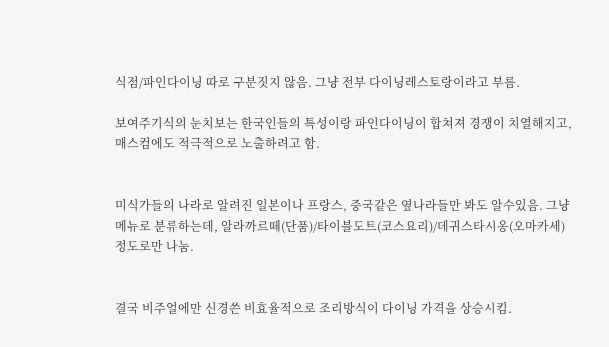식점/파인다이닝 따로 구분짓지 않음. 그냥 전부 다이닝레스토랑이라고 부름.

보여주기식의 눈치보는 한국인들의 특성이랑 파인다이닝이 합쳐져 경쟁이 치열해지고, 매스컴에도 적극적으로 노출하려고 함.


미식가들의 나라로 알려진 일본이나 프랑스, 중국같은 옆나라들만 봐도 알수있음. 그냥 메뉴로 분류하는데, 알라까르떼(단품)/타이블도트(코스요리)/데귀스타시옹(오마카세) 정도로만 나눔.


결국 비주얼에만 신경쓴 비효율적으로 조리방식이 다이닝 가격을 상승시킴.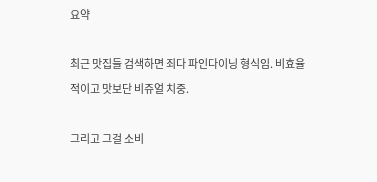요약

최근 맛집들 검색하면 죄다 파인다이닝 형식임. 비효율적이고 맛보단 비쥬얼 치중.

그리고 그걸 소비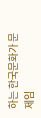하는 한국문화가 문제임